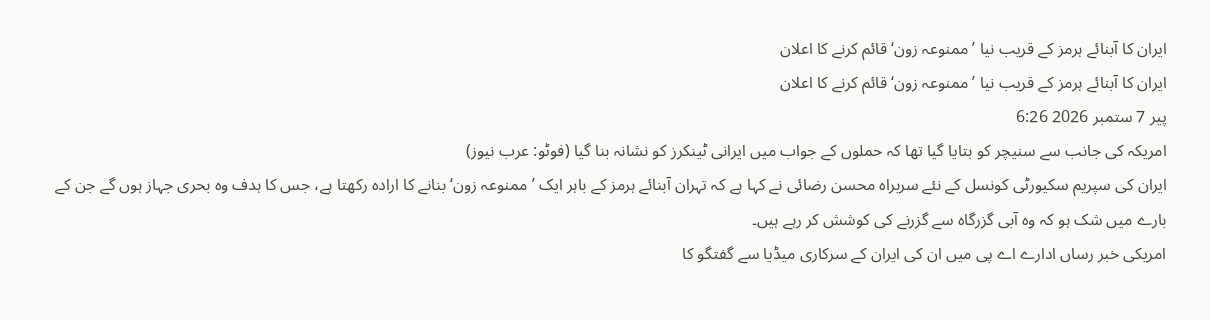ایران کا آبنائے ہرمز کے قریب نیا ’ممنوعہ زون‘ قائم کرنے کا اعلان
ایران کا آبنائے ہرمز کے قریب نیا ’ممنوعہ زون‘ قائم کرنے کا اعلان
پیر 7 ستمبر 2026 6:26
امریکہ کی جانب سے سنیچر کو بتایا گیا تھا کہ حملوں کے جواب میں ایرانی ٹینکرز کو نشانہ بنا گیا (فوٹو: عرب نیوز)
ایران کی سپریم سکیورٹی کونسل کے نئے سربراہ محسن رضائی نے کہا ہے کہ تہران آبنائے ہرمز کے باہر ایک ’ممنوعہ زون‘ بنانے کا ارادہ رکھتا ہے، جس کا ہدف وہ بحری جہاز ہوں گے جن کے بارے میں شک ہو کہ وہ آبی گزرگاہ سے گزرنے کی کوشش کر رہے ہیں۔
امریکی خبر رساں ادارے اے پی میں ان کی ایران کے سرکاری میڈیا سے گفتگو کا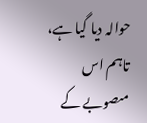حوالہ دیا گیا ہے، تاہم اس مںصوبے کے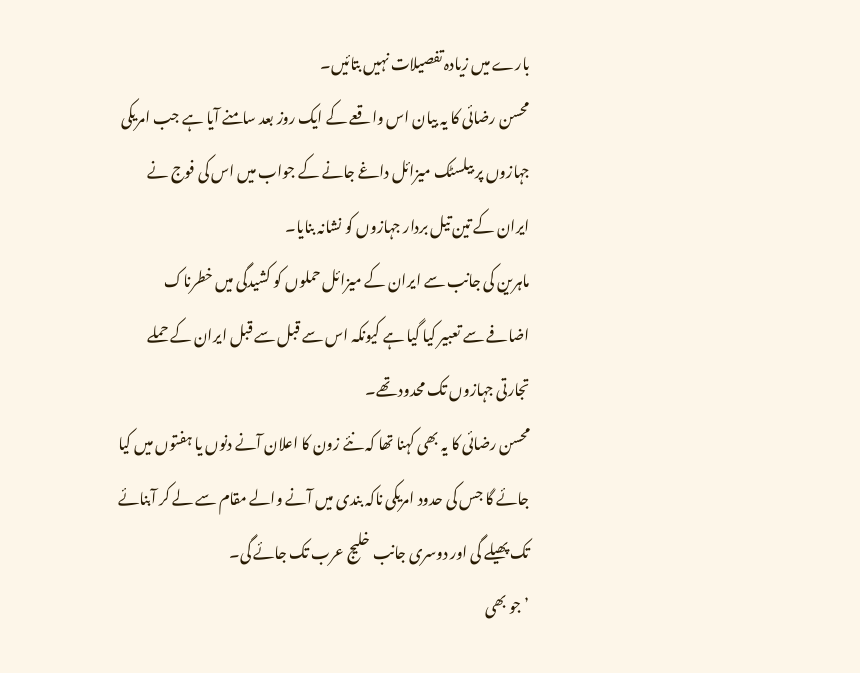بارے میں زیادہ تفصیلات نہیں بتائیں۔
محسن رضائی کا یہ بیان اس واقعے کے ایک روز بعد سامنے آیا ہے جب امریکی جہازوں پر بیلسٹک میزائل داغے جانے کے جواب میں اس کی فوج نے ایران کے تین تیل بردار جہازوں کو نشانہ بنایا۔
ماہرین کی جانب سے ایران کے میزائل حملوں کو کشیدگی میں خطرناک اضافے سے تعبیر کیا گیا ہے کیونکہ اس سے قبل سے قبل ایران کے حملے تجارتی جہازوں تک محدود تھے۔
محسن رضائی کا یہ بھی کہنا تھا کہ نئے زون کا اعلان آنے دنوں یا ہفتوں میں کیا جائے گا جس کی حدود امریکی ناکہ بندی میں آنے والے مقام سے لے کر آبنائے تک پھیلے گی اور دوسری جانب خلیج عرب تک جائے گی۔
’جو بھی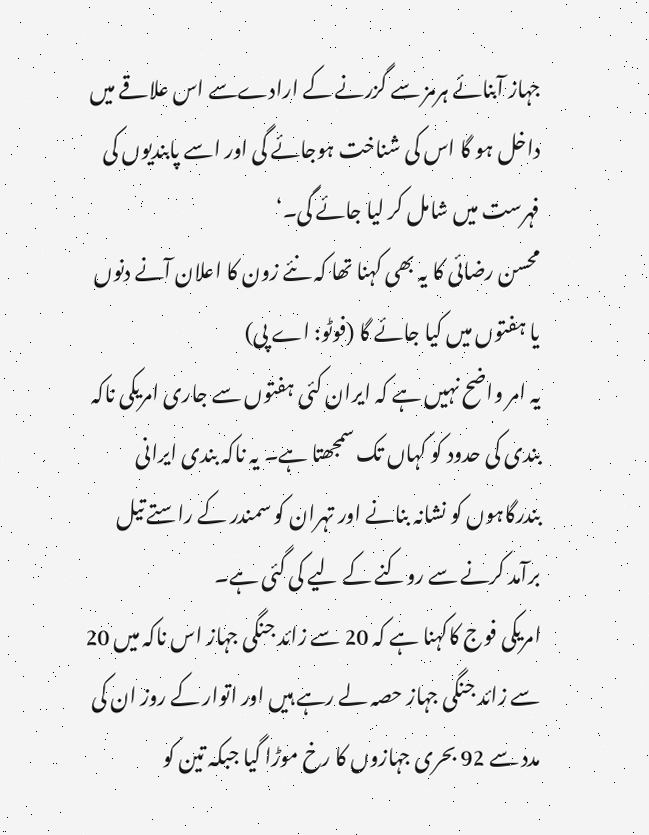جہاز آبنائے ہرمز سے گزرنے کے ارادےسے اس علاقے میں داخل ہو گا اس کی شناخت ہوجائے گی اور اسے پابندیوں کی فہرست میں شامل کر لیا جائے گی۔‘
محسن رضائی کا یہ بھی کہنا تھا کہ نئے زون کا اعلان آنے دنوں یا ہفتوں میں کیا جائے گا (فوٹو: اے پی)
یہ امر واضح نہیں ہے کہ ایران کئی ہفتوں سے جاری امریکی ناکہ بندی کی حدود کو کہاں تک سمجھتا ہے۔ یہ ناکہ بندی ایرانی بندرگاہوں کو نشانہ بنانے اور تہران کو سمندر کے راستے تیل برآمد کرنے سے روکنے کے لیے کی گئی ہے۔
امریکی فوج کاکہنا ہے کہ 20 سے زائد جنگی جہاز اس ناکہ میں 20 سے زائد جنگی جہاز حصہ لے رہے ہیں اور اتوار کے روز ان کی مدد سے 92 بحری جہازوں کا رخ موڑا گیا جبکہ تین کو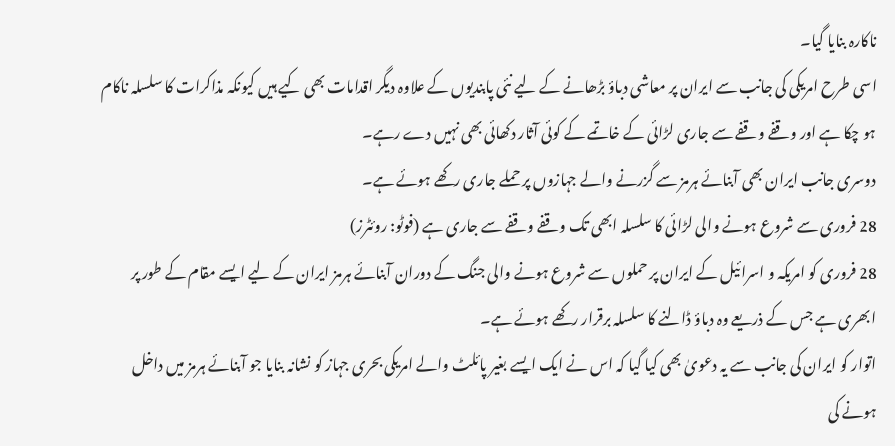ناکارہ بنایا گیا۔
اسی طرح امریکی کی جانب سے ایران پر معاشی دباؤ بڑھانے کے لیے نئی پابندیوں کے علاوہ دیگر اقدامات بھی کیے ہیں کیونکہ مذاکرات کا سلسلہ ناکام ہو چکا ہے اور وقفے وقفے سے جاری لڑائی کے خاتمے کے کوئی آثار دکھائی بھی نہیں دے رہے۔
دوسری جانب ایران بھی آبنائے ہرمز سے گزرنے والے جہازوں پر حملے جاری رکھے ہوئے ہے۔
28 فروری سے شروع ہونے والی لڑائی کا سلسلہ ابھی تک وقفے وقفے سے جاری ہے (فوٹو: روئٹرز)
28 فروری کو امریکہ و اسرائیل کے ایران پر حملوں سے شروع ہونے والی جنگ کے دوران آبنائے ہرمز ایران کے لیے ایسے مقام کے طور پر ابھری ہے جس کے ذریعے وہ دباؤ ڈالنے کا سلسلہ برقرار رکھے ہوئے ہے۔
اتوار کو ایران کی جانب سے یہ دعویٰ بھی کیا گیا کہ اس نے ایک ایسے بغیر پائلٹ والے امریکی بحری جہاز کو نشانہ بنایا جو آبنائے ہرمز میں داخل ہونے کی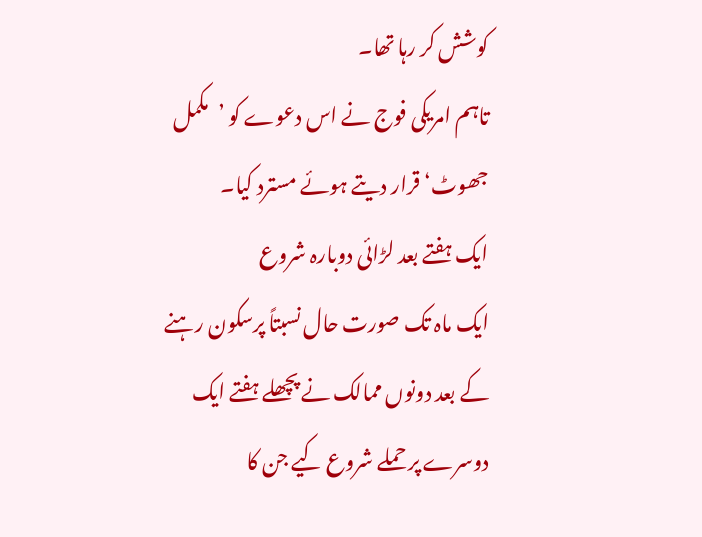کوشش کر رہا تھا۔
تاہم امریکی فوج نے اس دعوے کو ’مکمل جھوٹ‘ قرار دیتے ہوئے مسترد کیا۔
ایک ہفتے بعد لڑائی دوبارہ شروع
ایک ماہ تک صورت حال نسبتاً پرسکون رہنے کے بعد دونوں ممالک نے پچھلے ہفتے ایک دوسرے پر حملے شروع کیے جن کا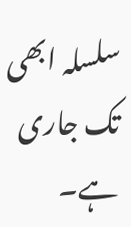سلسلہ ابھی تک جاری ہے۔